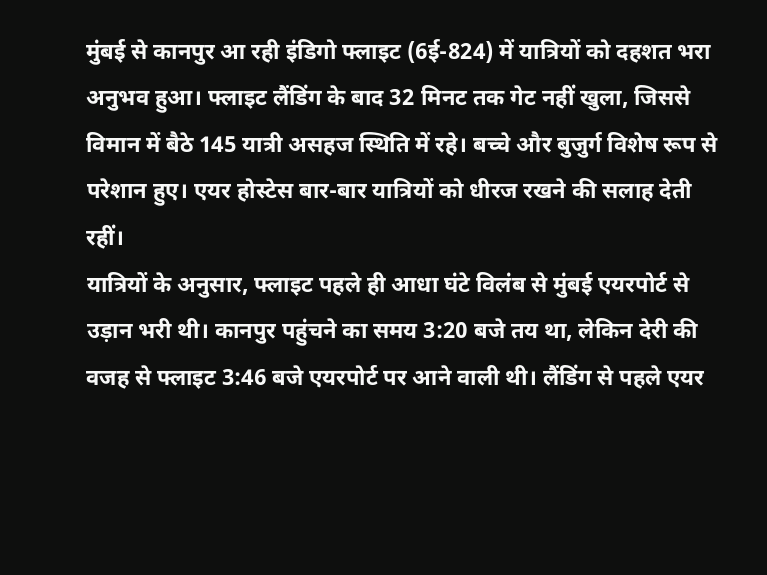मुंबई से कानपुर आ रही इंडिगो फ्लाइट (6ई-824) में यात्रियों को दहशत भरा अनुभव हुआ। फ्लाइट लैंडिंग के बाद 32 मिनट तक गेट नहीं खुला, जिससे विमान में बैठे 145 यात्री असहज स्थिति में रहे। बच्चे और बुजुर्ग विशेष रूप से परेशान हुए। एयर होस्टेस बार-बार यात्रियों को धीरज रखने की सलाह देती रहीं।
यात्रियों के अनुसार, फ्लाइट पहले ही आधा घंटे विलंब से मुंबई एयरपोर्ट से उड़ान भरी थी। कानपुर पहुंचने का समय 3:20 बजे तय था, लेकिन देरी की वजह से फ्लाइट 3:46 बजे एयरपोर्ट पर आने वाली थी। लैंडिंग से पहले एयर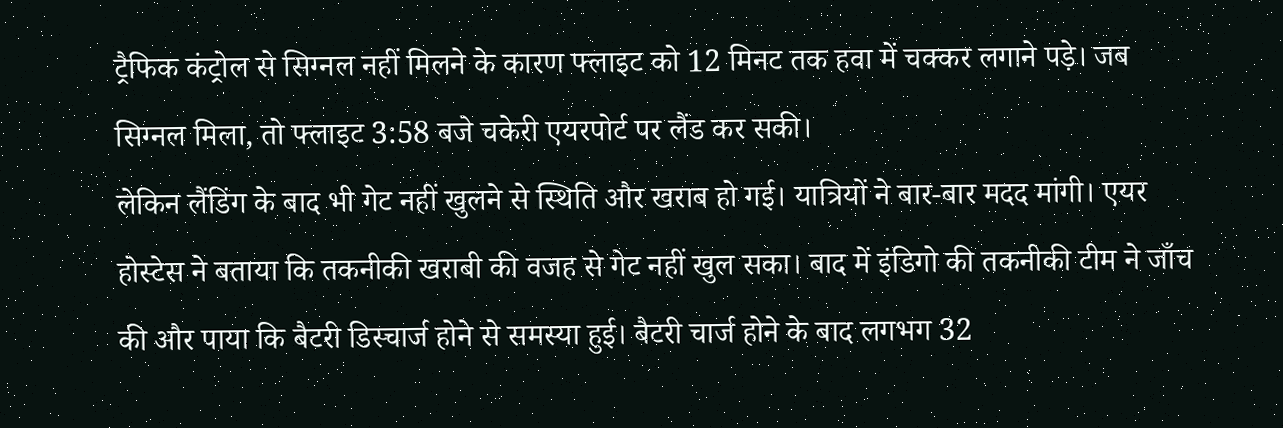ट्रैफिक कंट्रोल से सिग्नल नहीं मिलने के कारण फ्लाइट को 12 मिनट तक हवा में चक्कर लगाने पड़े। जब सिग्नल मिला, तो फ्लाइट 3:58 बजे चकेरी एयरपोर्ट पर लैंड कर सकी।
लेकिन लैंडिंग के बाद भी गेट नहीं खुलने से स्थिति और खराब हो गई। यात्रियों ने बार-बार मदद मांगी। एयर होस्टेस ने बताया कि तकनीकी खराबी की वजह से गेट नहीं खुल सका। बाद में इंडिगो की तकनीकी टीम ने जाँच की और पाया कि बैटरी डिस्चार्ज होने से समस्या हुई। बैटरी चार्ज होने के बाद लगभग 32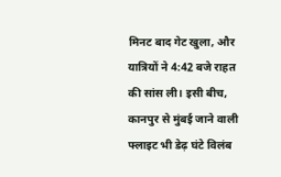मिनट बाद गेट खुला, और यात्रियों ने 4:42 बजे राहत की सांस ली। इसी बीच, कानपुर से मुंबई जाने वाली फ्लाइट भी डेढ़ घंटे विलंब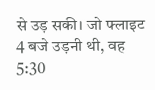से उड़ सकी। जो फ्लाइट 4 बजे उड़नी थी, वह 5:30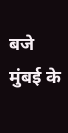बजे मुंबई के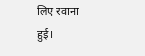लिए रवाना हुई।